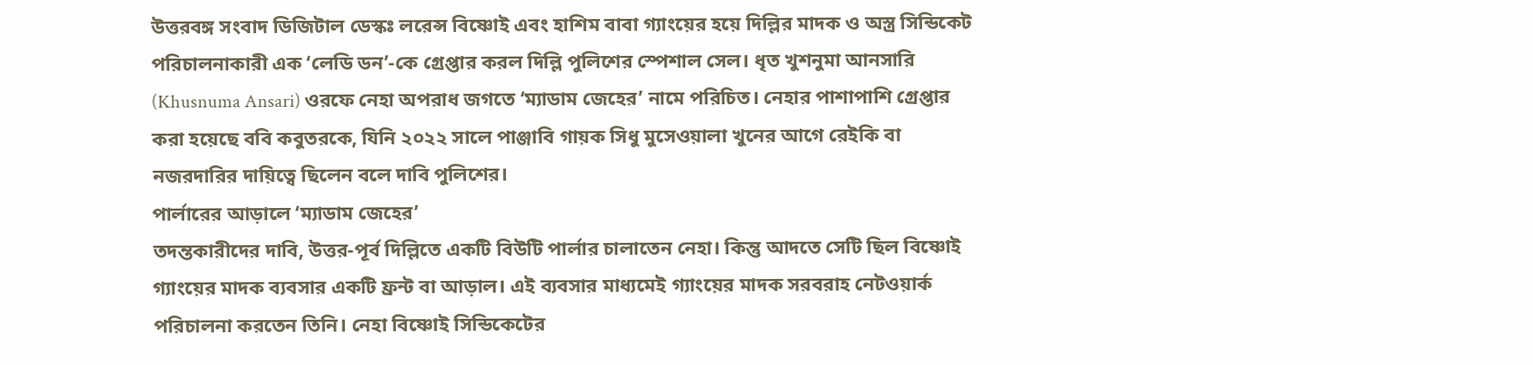উত্তরবঙ্গ সংবাদ ডিজিটাল ডেস্কঃ লরেন্স বিষ্ণোই এবং হাশিম বাবা গ্যাংয়ের হয়ে দিল্লির মাদক ও অস্ত্র সিন্ডিকেট পরিচালনাকারী এক ‘লেডি ডন’-কে গ্রেপ্তার করল দিল্লি পুলিশের স্পেশাল সেল। ধৃত খুশনুমা আনসারি (Khusnuma Ansari) ওরফে নেহা অপরাধ জগতে ‘ম্যাডাম জেহের’ নামে পরিচিত। নেহার পাশাপাশি গ্রেপ্তার করা হয়েছে ববি কবুতরকে, যিনি ২০২২ সালে পাঞ্জাবি গায়ক সিধু মুসেওয়ালা খুনের আগে রেইকি বা নজরদারির দায়িত্বে ছিলেন বলে দাবি পুলিশের।
পার্লারের আড়ালে ‘ম্যাডাম জেহের’
তদন্তকারীদের দাবি, উত্তর-পূর্ব দিল্লিতে একটি বিউটি পার্লার চালাতেন নেহা। কিন্তু আদতে সেটি ছিল বিষ্ণোই গ্যাংয়ের মাদক ব্যবসার একটি ফ্রন্ট বা আড়াল। এই ব্যবসার মাধ্যমেই গ্যাংয়ের মাদক সরবরাহ নেটওয়ার্ক পরিচালনা করতেন তিনি। নেহা বিষ্ণোই সিন্ডিকেটের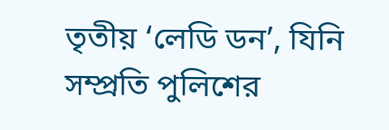তৃতীয় ‘লেডি ডন’, যিনি সম্প্রতি পুলিশের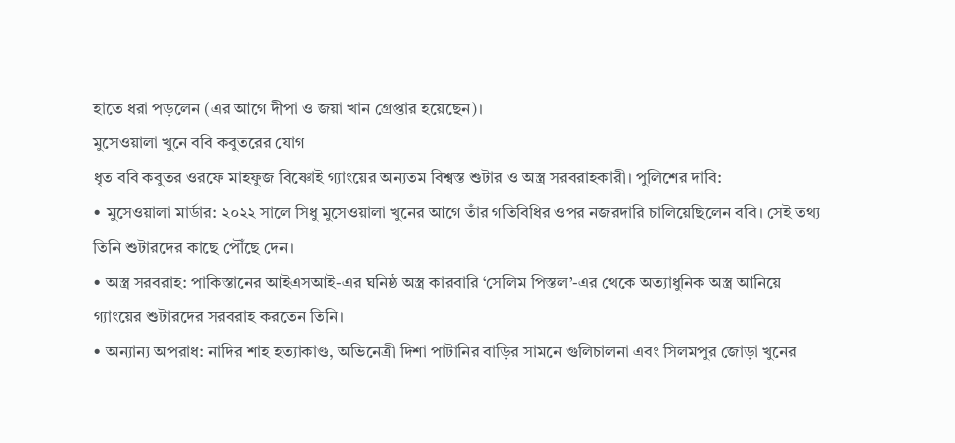হাতে ধরা পড়লেন (এর আগে দীপা ও জয়া খান গ্রেপ্তার হয়েছেন)।
মুসেওয়ালা খুনে ববি কবুতরের যোগ
ধৃত ববি কবুতর ওরফে মাহফুজ বিষ্ণোই গ্যাংয়ের অন্যতম বিশ্বস্ত শুটার ও অস্ত্র সরবরাহকারী। পুলিশের দাবি:
• মুসেওয়ালা মার্ডার: ২০২২ সালে সিধু মুসেওয়ালা খুনের আগে তাঁর গতিবিধির ওপর নজরদারি চালিয়েছিলেন ববি। সেই তথ্য তিনি শুটারদের কাছে পৌঁছে দেন।
• অস্ত্র সরবরাহ: পাকিস্তানের আইএসআই-এর ঘনিষ্ঠ অস্ত্র কারবারি ‘সেলিম পিস্তল’-এর থেকে অত্যাধুনিক অস্ত্র আনিয়ে গ্যাংয়ের শুটারদের সরবরাহ করতেন তিনি।
• অন্যান্য অপরাধ: নাদির শাহ হত্যাকাণ্ড, অভিনেত্রী দিশা পাটানির বাড়ির সামনে গুলিচালনা এবং সিলমপুর জোড়া খুনের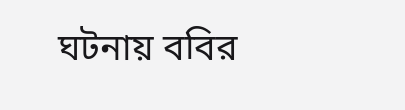ঘটনায় ববির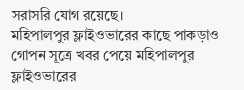সরাসরি যোগ রয়েছে।
মহিপালপুর ফ্লাইওভারের কাছে পাকড়াও
গোপন সূত্রে খবর পেয়ে মহিপালপুর ফ্লাইওভারের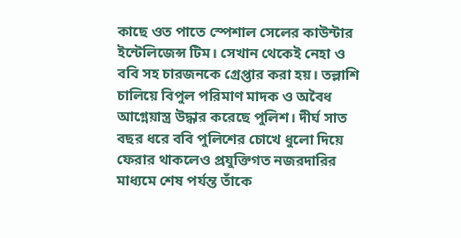কাছে ওত পাতে স্পেশাল সেলের কাউন্টার ইন্টেলিজেন্স টিম। সেখান থেকেই নেহা ও ববি সহ চারজনকে গ্রেপ্তার করা হয়। তল্লাশি চালিয়ে বিপুল পরিমাণ মাদক ও অবৈধ আগ্নেয়াস্ত্র উদ্ধার করেছে পুলিশ। দীর্ঘ সাত বছর ধরে ববি পুলিশের চোখে ধুলো দিয়ে ফেরার থাকলেও প্রযুক্তিগত নজরদারির মাধ্যমে শেষ পর্যন্ত তাঁকে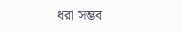ধরা সম্ভব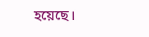হয়েছে।